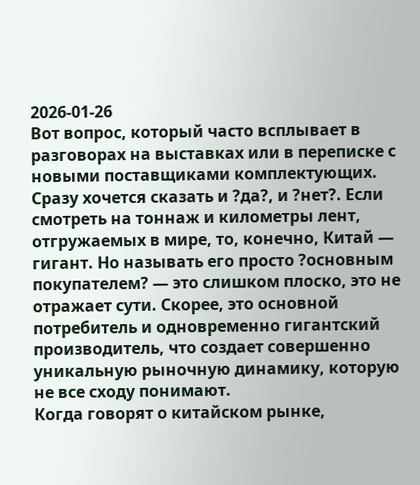2026-01-26
Вот вопрос, который часто всплывает в разговорах на выставках или в переписке с новыми поставщиками комплектующих. Сразу хочется сказать и ?да?, и ?нет?. Если смотреть на тоннаж и километры лент, отгружаемых в мире, то, конечно, Китай — гигант. Но называть его просто ?основным покупателем? — это слишком плоско, это не отражает сути. Скорее, это основной потребитель и одновременно гигантский производитель, что создает совершенно уникальную рыночную динамику, которую не все сходу понимают.
Когда говорят о китайском рынке,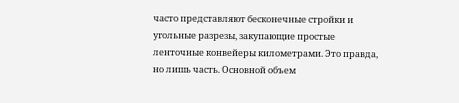часто представляют бесконечные стройки и угольные разрезы, закупающие простые ленточные конвейеры километрами. Это правда, но лишь часть. Основной объем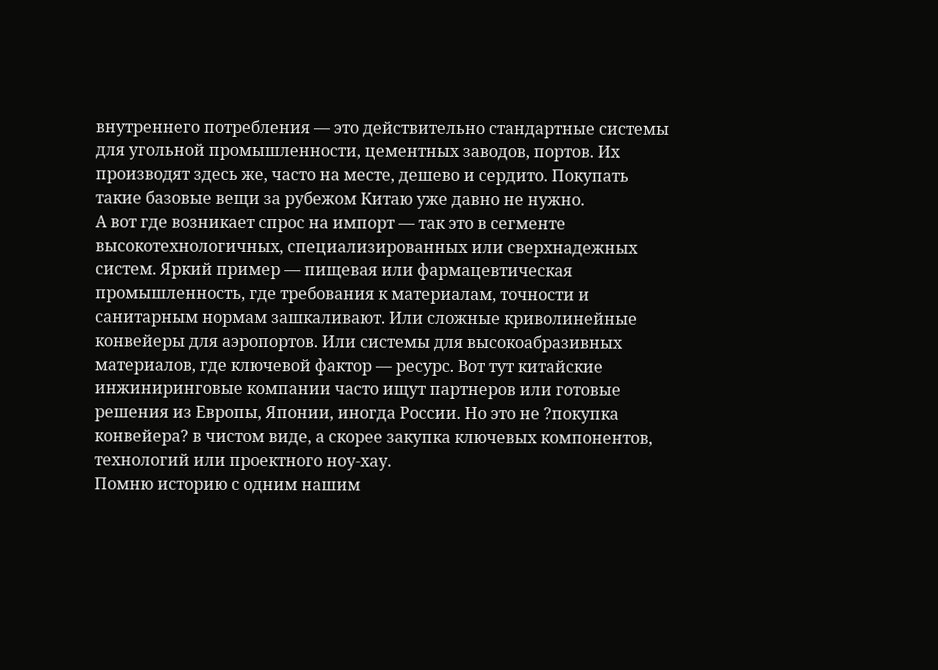внутреннего потребления — это действительно стандартные системы для угольной промышленности, цементных заводов, портов. Их производят здесь же, часто на месте, дешево и сердито. Покупать такие базовые вещи за рубежом Китаю уже давно не нужно.
А вот где возникает спрос на импорт — так это в сегменте высокотехнологичных, специализированных или сверхнадежных систем. Яркий пример — пищевая или фармацевтическая промышленность, где требования к материалам, точности и санитарным нормам зашкаливают. Или сложные криволинейные конвейеры для аэропортов. Или системы для высокоабразивных материалов, где ключевой фактор — ресурс. Вот тут китайские инжиниринговые компании часто ищут партнеров или готовые решения из Европы, Японии, иногда России. Но это не ?покупка конвейера? в чистом виде, а скорее закупка ключевых компонентов, технологий или проектного ноу-хау.
Помню историю с одним нашим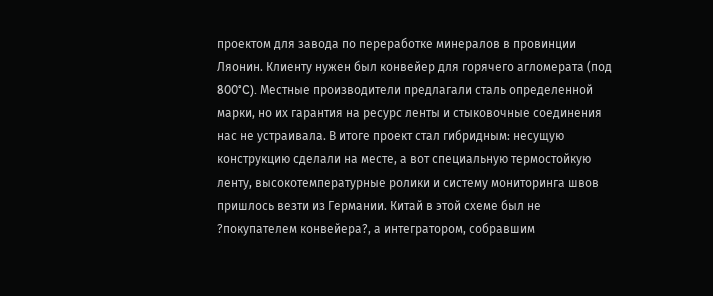проектом для завода по переработке минералов в провинции Ляонин. Клиенту нужен был конвейер для горячего агломерата (под 800°C). Местные производители предлагали сталь определенной марки, но их гарантия на ресурс ленты и стыковочные соединения нас не устраивала. В итоге проект стал гибридным: несущую конструкцию сделали на месте, а вот специальную термостойкую ленту, высокотемпературные ролики и систему мониторинга швов пришлось везти из Германии. Китай в этой схеме был не ?покупателем конвейера?, а интегратором, собравшим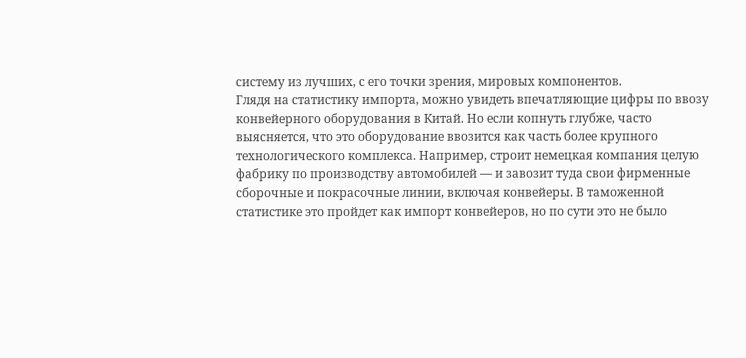систему из лучших, с его точки зрения, мировых компонентов.
Глядя на статистику импорта, можно увидеть впечатляющие цифры по ввозу конвейерного оборудования в Китай. Но если копнуть глубже, часто выясняется, что это оборудование ввозится как часть более крупного технологического комплекса. Например, строит немецкая компания целую фабрику по производству автомобилей — и завозит туда свои фирменные сборочные и покрасочные линии, включая конвейеры. В таможенной статистике это пройдет как импорт конвейеров, но по сути это не было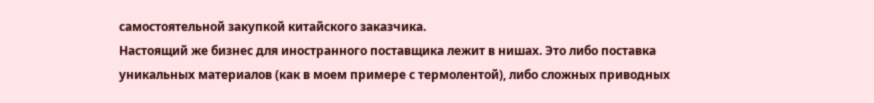самостоятельной закупкой китайского заказчика.
Настоящий же бизнес для иностранного поставщика лежит в нишах. Это либо поставка уникальных материалов (как в моем примере с термолентой), либо сложных приводных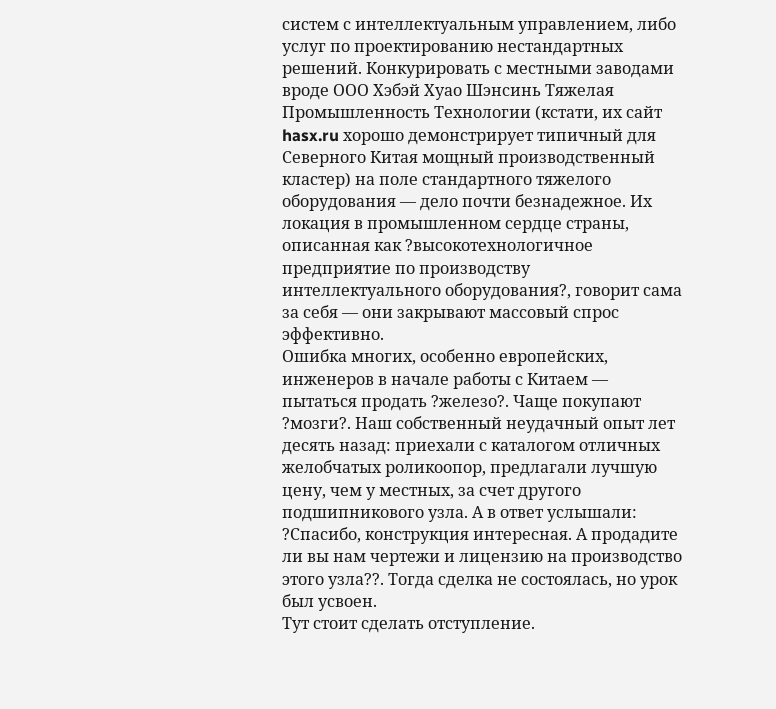систем с интеллектуальным управлением, либо услуг по проектированию нестандартных решений. Конкурировать с местными заводами вроде ООО Хэбэй Хуао Шэнсинь Тяжелая Промышленность Технологии (кстати, их сайт hasx.ru хорошо демонстрирует типичный для Северного Китая мощный производственный кластер) на поле стандартного тяжелого оборудования — дело почти безнадежное. Их локация в промышленном сердце страны, описанная как ?высокотехнологичное предприятие по производству интеллектуального оборудования?, говорит сама за себя — они закрывают массовый спрос эффективно.
Ошибка многих, особенно европейских, инженеров в начале работы с Китаем — пытаться продать ?железо?. Чаще покупают ?мозги?. Наш собственный неудачный опыт лет десять назад: приехали с каталогом отличных желобчатых роликоопор, предлагали лучшую цену, чем у местных, за счет другого подшипникового узла. А в ответ услышали: ?Спасибо, конструкция интересная. А продадите ли вы нам чертежи и лицензию на производство этого узла??. Тогда сделка не состоялась, но урок был усвоен.
Тут стоит сделать отступление.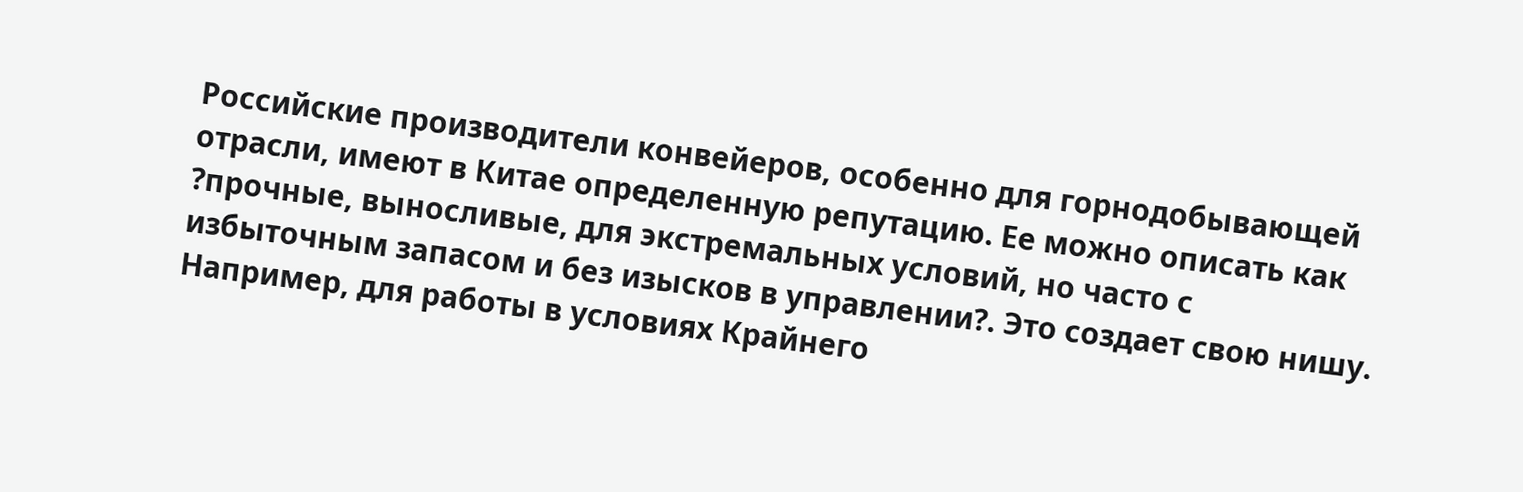Российские производители конвейеров, особенно для горнодобывающей отрасли, имеют в Китае определенную репутацию. Ее можно описать как ?прочные, выносливые, для экстремальных условий, но часто с избыточным запасом и без изысков в управлении?. Это создает свою нишу. Например, для работы в условиях Крайнего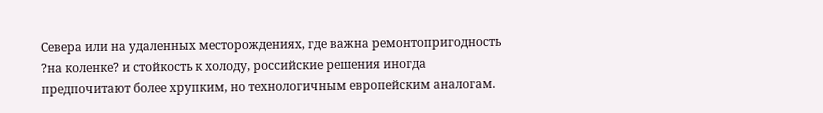Севера или на удаленных месторождениях, где важна ремонтопригодность ?на коленке? и стойкость к холоду, российские решения иногда предпочитают более хрупким, но технологичным европейским аналогам.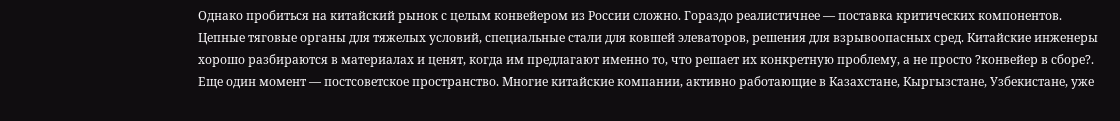Однако пробиться на китайский рынок с целым конвейером из России сложно. Гораздо реалистичнее — поставка критических компонентов. Цепные тяговые органы для тяжелых условий, специальные стали для ковшей элеваторов, решения для взрывоопасных сред. Китайские инженеры хорошо разбираются в материалах и ценят, когда им предлагают именно то, что решает их конкретную проблему, а не просто ?конвейер в сборе?.
Еще один момент — постсоветское пространство. Многие китайские компании, активно работающие в Казахстане, Кыргызстане, Узбекистане, уже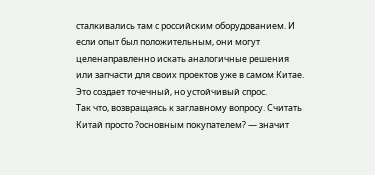сталкивались там с российским оборудованием. И если опыт был положительным, они могут целенаправленно искать аналогичные решения или запчасти для своих проектов уже в самом Китае. Это создает точечный, но устойчивый спрос.
Так что, возвращаясь к заглавному вопросу. Считать Китай просто ?основным покупателем? — значит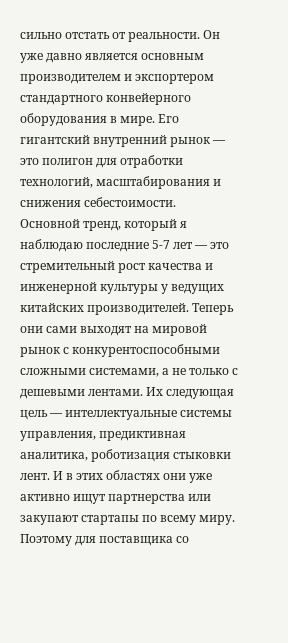сильно отстать от реальности. Он уже давно является основным производителем и экспортером стандартного конвейерного оборудования в мире. Его гигантский внутренний рынок — это полигон для отработки технологий, масштабирования и снижения себестоимости.
Основной тренд, который я наблюдаю последние 5-7 лет — это стремительный рост качества и инженерной культуры у ведущих китайских производителей. Теперь они сами выходят на мировой рынок с конкурентоспособными сложными системами, а не только с дешевыми лентами. Их следующая цель — интеллектуальные системы управления, предиктивная аналитика, роботизация стыковки лент. И в этих областях они уже активно ищут партнерства или закупают стартапы по всему миру.
Поэтому для поставщика со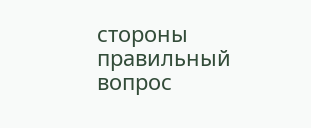стороны правильный вопрос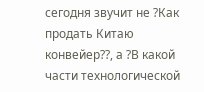сегодня звучит не ?Как продать Китаю конвейер??, а ?В какой части технологической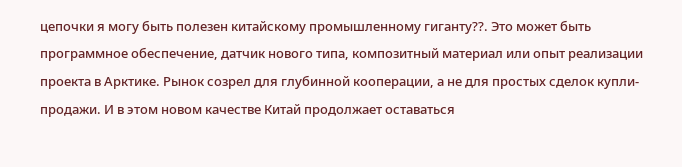цепочки я могу быть полезен китайскому промышленному гиганту??. Это может быть программное обеспечение, датчик нового типа, композитный материал или опыт реализации проекта в Арктике. Рынок созрел для глубинной кооперации, а не для простых сделок купли-продажи. И в этом новом качестве Китай продолжает оставаться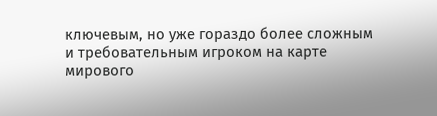ключевым, но уже гораздо более сложным и требовательным игроком на карте мирового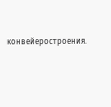конвейеростроения.